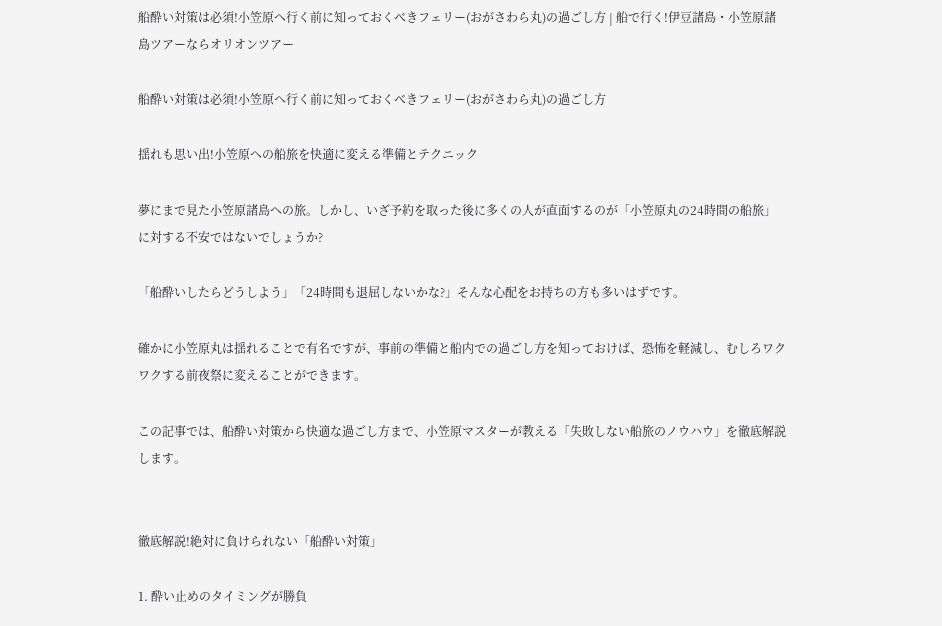船酔い対策は必須!小笠原へ行く前に知っておくべきフェリー(おがさわら丸)の過ごし方 | 船で行く!伊豆諸島・小笠原諸島ツアーならオリオンツアー

船酔い対策は必須!小笠原へ行く前に知っておくべきフェリー(おがさわら丸)の過ごし方

揺れも思い出!小笠原への船旅を快適に変える準備とテクニック

夢にまで見た小笠原諸島への旅。しかし、いざ予約を取った後に多くの人が直面するのが「小笠原丸の24時間の船旅」に対する不安ではないでしょうか?

「船酔いしたらどうしよう」「24時間も退屈しないかな?」そんな心配をお持ちの方も多いはずです。

確かに小笠原丸は揺れることで有名ですが、事前の準備と船内での過ごし方を知っておけば、恐怖を軽減し、むしろワクワクする前夜祭に変えることができます。

この記事では、船酔い対策から快適な過ごし方まで、小笠原マスターが教える「失敗しない船旅のノウハウ」を徹底解説します。


徹底解説!絶対に負けられない「船酔い対策」

1. 酔い止めのタイミングが勝負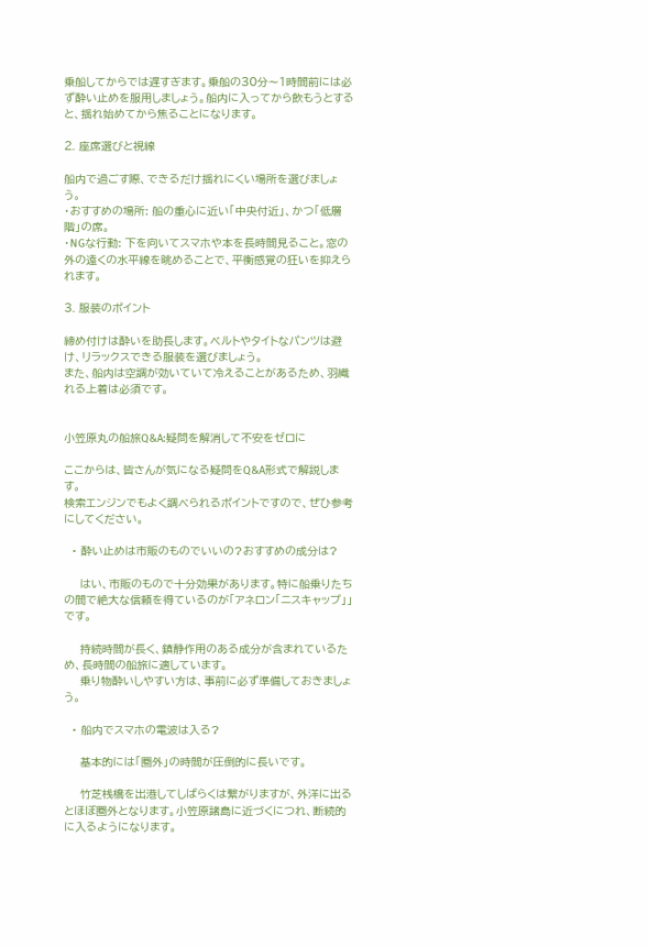乗船してからでは遅すぎます。乗船の30分〜1時間前には必ず酔い止めを服用しましょう。船内に入ってから飲もうとすると、揺れ始めてから焦ることになります。

2. 座席選びと視線

船内で過ごす際、できるだけ揺れにくい場所を選びましょう。
・おすすめの場所: 船の重心に近い「中央付近」、かつ「低層階」の席。
・NGな行動: 下を向いてスマホや本を長時間見ること。窓の外の遠くの水平線を眺めることで、平衡感覚の狂いを抑えられます。

3. 服装のポイント

締め付けは酔いを助長します。ベルトやタイトなパンツは避け、リラックスできる服装を選びましょう。
また、船内は空調が効いていて冷えることがあるため、羽織れる上着は必須です。


小笠原丸の船旅Q&A:疑問を解消して不安をゼロに

ここからは、皆さんが気になる疑問をQ&A形式で解説します。
検索エンジンでもよく調べられるポイントですので、ぜひ参考にしてください。

  • 酔い止めは市販のものでいいの?おすすめの成分は?

    はい、市販のもので十分効果があります。特に船乗りたちの間で絶大な信頼を得ているのが「アネロン「ニスキャップ」」です。

    持続時間が長く、鎮静作用のある成分が含まれているため、長時間の船旅に適しています。
    乗り物酔いしやすい方は、事前に必ず準備しておきましょう。

  • 船内でスマホの電波は入る?

    基本的には「圏外」の時間が圧倒的に長いです。

    竹芝桟橋を出港してしばらくは繋がりますが、外洋に出るとほぼ圏外となります。小笠原諸島に近づくにつれ、断続的に入るようになります。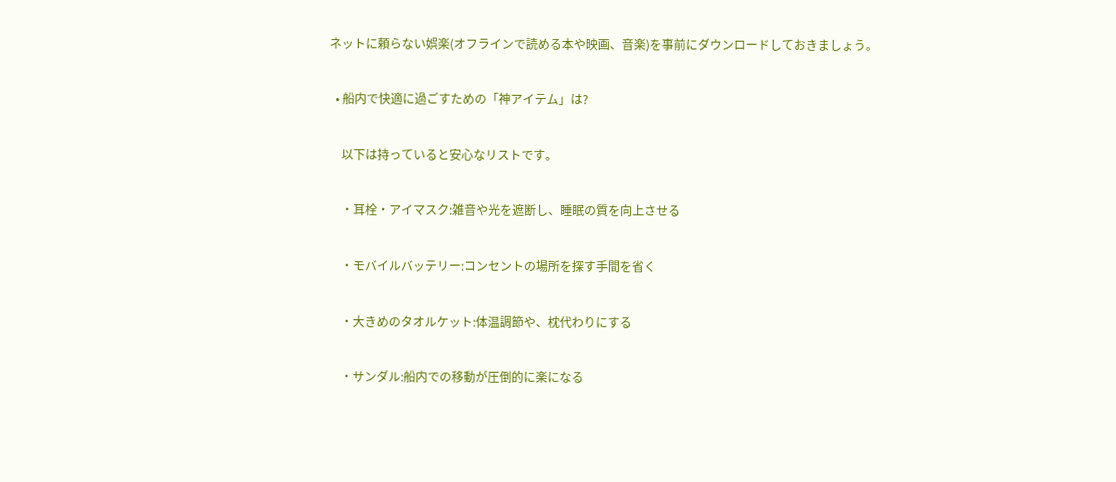ネットに頼らない娯楽(オフラインで読める本や映画、音楽)を事前にダウンロードしておきましょう。

  • 船内で快適に過ごすための「神アイテム」は?

    以下は持っていると安心なリストです。

    ・耳栓・アイマスク:雑音や光を遮断し、睡眠の質を向上させる

    ・モバイルバッテリー:コンセントの場所を探す手間を省く

    ・大きめのタオルケット:体温調節や、枕代わりにする

    ・サンダル:船内での移動が圧倒的に楽になる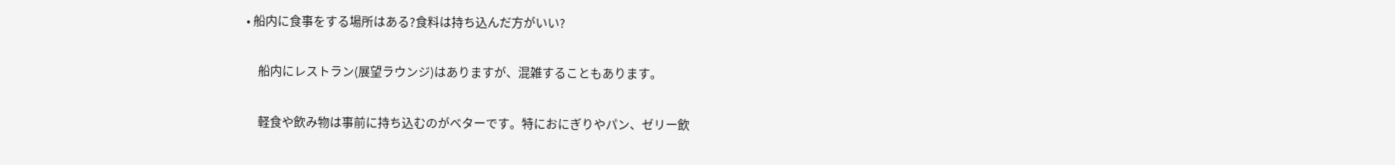• 船内に食事をする場所はある?食料は持ち込んだ方がいい?

    船内にレストラン(展望ラウンジ)はありますが、混雑することもあります。

    軽食や飲み物は事前に持ち込むのがベターです。特におにぎりやパン、ゼリー飲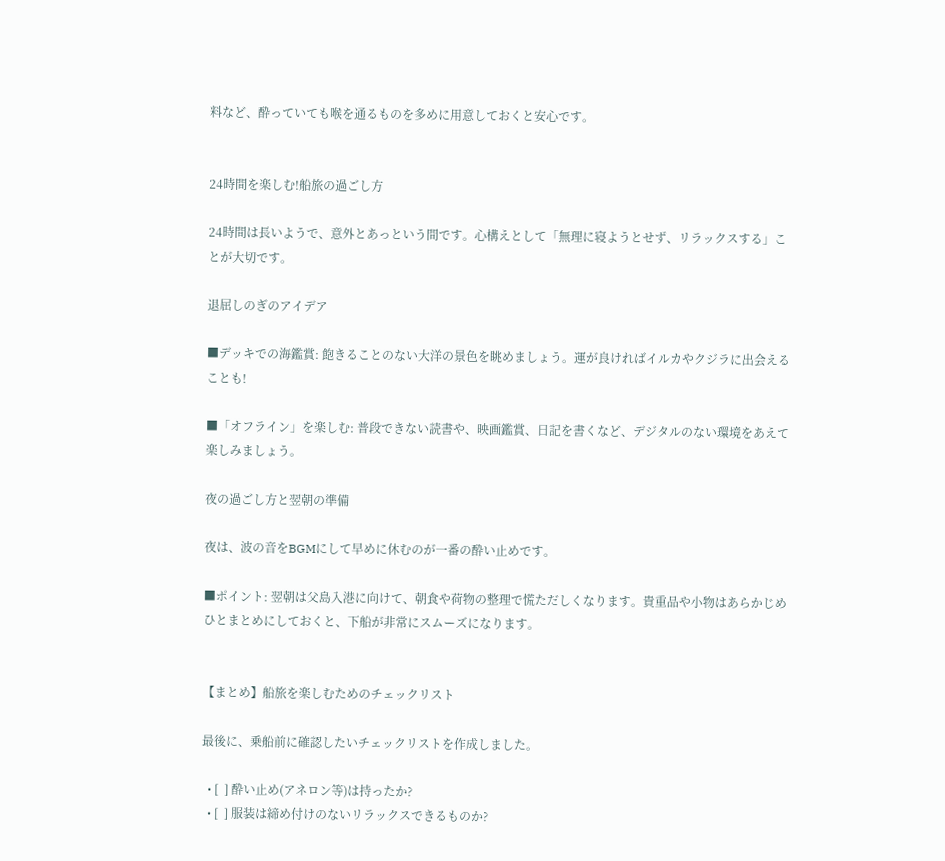料など、酔っていても喉を通るものを多めに用意しておくと安心です。


24時間を楽しむ!船旅の過ごし方

24時間は長いようで、意外とあっという間です。心構えとして「無理に寝ようとせず、リラックスする」ことが大切です。

退屈しのぎのアイデア

■デッキでの海鑑賞: 飽きることのない大洋の景色を眺めましょう。運が良ければイルカやクジラに出会えることも!

■「オフライン」を楽しむ: 普段できない読書や、映画鑑賞、日記を書くなど、デジタルのない環境をあえて楽しみましょう。

夜の過ごし方と翌朝の準備

夜は、波の音をBGMにして早めに休むのが一番の酔い止めです。

■ポイント: 翌朝は父島入港に向けて、朝食や荷物の整理で慌ただしくなります。貴重品や小物はあらかじめひとまとめにしておくと、下船が非常にスムーズになります。


【まとめ】船旅を楽しむためのチェックリスト

最後に、乗船前に確認したいチェックリストを作成しました。

  • [  ] 酔い止め(アネロン等)は持ったか?
  • [  ] 服装は締め付けのないリラックスできるものか?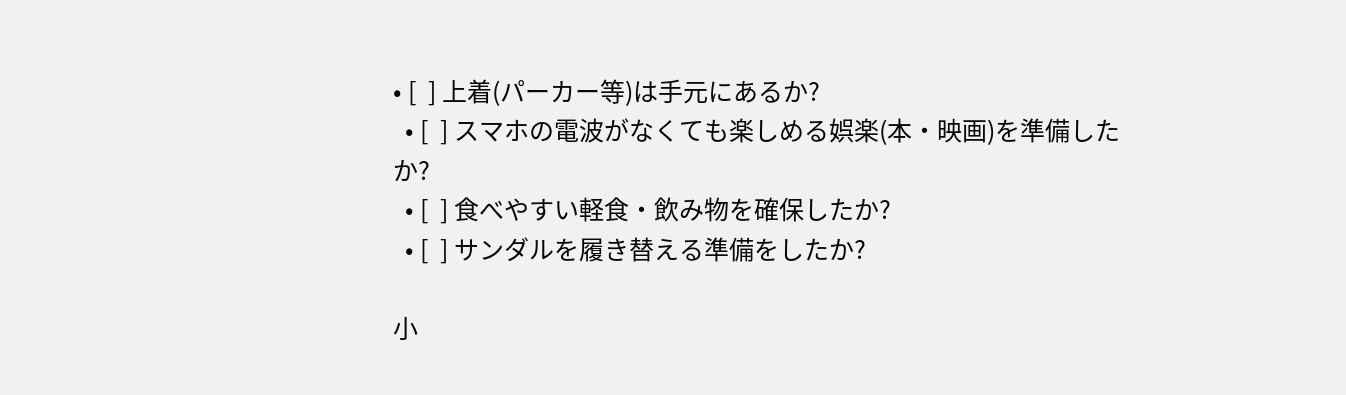• [  ] 上着(パーカー等)は手元にあるか?
  • [  ] スマホの電波がなくても楽しめる娯楽(本・映画)を準備したか?
  • [  ] 食べやすい軽食・飲み物を確保したか?
  • [  ] サンダルを履き替える準備をしたか?

小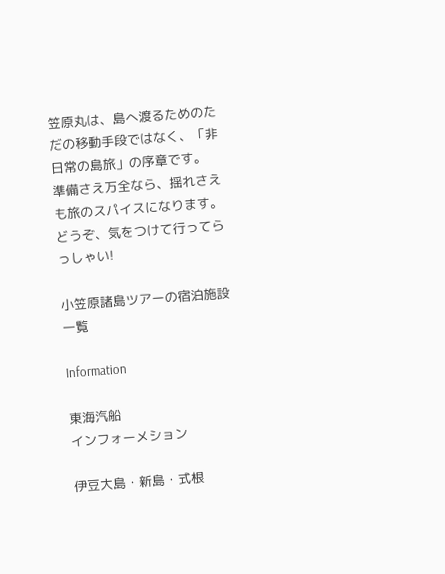笠原丸は、島へ渡るためのただの移動手段ではなく、「非日常の島旅」の序章です。
準備さえ万全なら、揺れさえも旅のスパイスになります。どうぞ、気をつけて行ってらっしゃい!

小笠原諸島ツアーの宿泊施設一覧

Information

東海汽船
インフォーメション

伊豆大島・新島・式根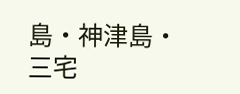島・神津島・
三宅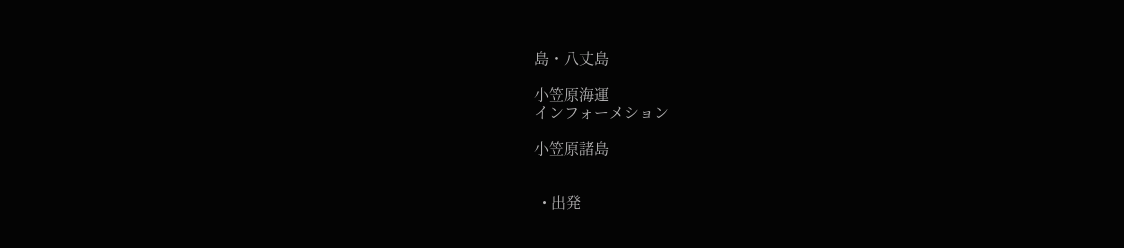島・八丈島

小笠原海運
インフォーメション

小笠原諸島


  • 出発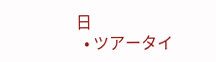日
  • ツアータイ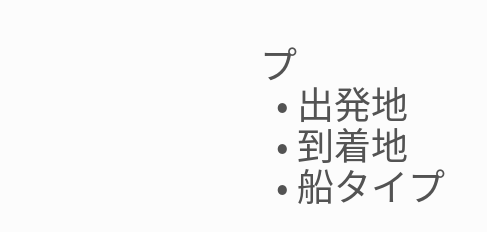プ
  • 出発地
  • 到着地
  • 船タイプ